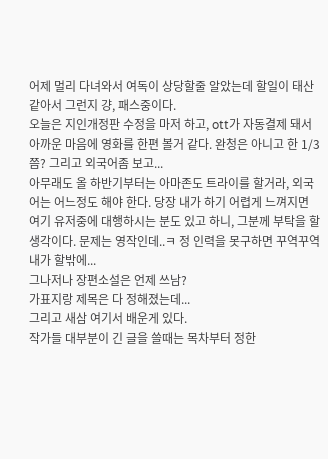어제 멀리 다녀와서 여독이 상당할줄 알았는데 할일이 태산같아서 그런지 걍, 패스중이다.
오늘은 지인개정판 수정을 마저 하고, ott가 자동결제 돼서 아까운 마음에 영화를 한편 볼거 같다. 완청은 아니고 한 1/3쯤? 그리고 외국어좀 보고...
아무래도 올 하반기부터는 아마존도 트라이를 할거라, 외국어는 어느정도 해야 한다. 당장 내가 하기 어렵게 느껴지면 여기 유저중에 대행하시는 분도 있고 하니, 그분께 부탁을 할 생각이다. 문제는 영작인데..ㅋ 정 인력을 못구하면 꾸역꾸역 내가 할밖에...
그나저나 장편소설은 언제 쓰남?
가표지랑 제목은 다 정해졌는데...
그리고 새삼 여기서 배운게 있다.
작가들 대부분이 긴 글을 쓸때는 목차부터 정한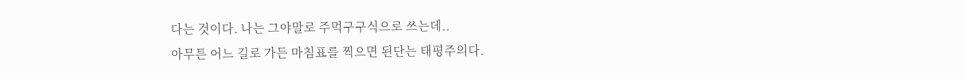다는 것이다. 나는 그야말로 주먹구구식으로 쓰는데..
아무튼 어느 길로 가든 마침표를 찍으면 된단는 태평주의다.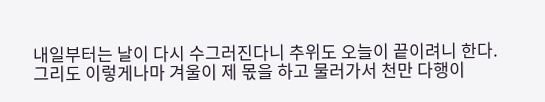내일부터는 날이 다시 수그러진다니 추위도 오늘이 끝이려니 한다.
그리도 이렇게나마 겨울이 제 몫을 하고 물러가서 천만 다행이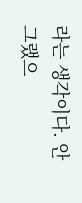라는 생각이다. 안그랬으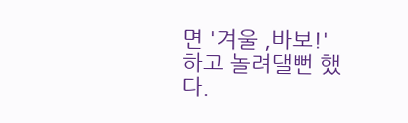면 '겨울 ,바보!'하고 놀려댈뻔 했다.